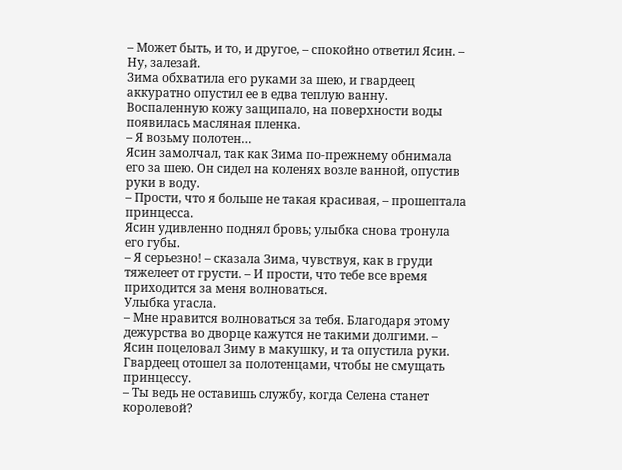– Может быть, и то, и другое, – спокойно ответил Ясин. – Ну, залезай.
Зима обхватила его руками за шею, и гвардеец аккуратно опустил ее в едва теплую ванну. Воспаленную кожу защипало, на поверхности воды появилась масляная пленка.
– Я возьму полотен…
Ясин замолчал, так как Зима по-прежнему обнимала его за шею. Он сидел на коленях возле ванной, опустив руки в воду.
– Прости, что я больше не такая красивая, – прошептала принцесса.
Ясин удивленно поднял бровь; улыбка снова тронула его губы.
– Я серьезно! – сказала Зима, чувствуя, как в груди тяжелеет от грусти. – И прости, что тебе все время приходится за меня волноваться.
Улыбка угасла.
– Мне нравится волноваться за тебя. Благодаря этому дежурства во дворце кажутся не такими долгими. – Ясин поцеловал Зиму в макушку, и та опустила руки.
Гвардеец отошел за полотенцами, чтобы не смущать принцессу.
– Ты ведь не оставишь службу, когда Селена станет королевой?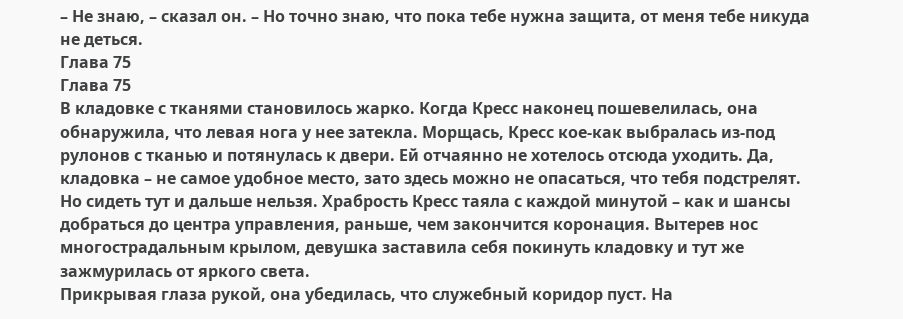– Не знаю, – сказал он. – Но точно знаю, что пока тебе нужна защита, от меня тебе никуда не деться.
Глава 75
Глава 75
В кладовке с тканями становилось жарко. Когда Кресс наконец пошевелилась, она обнаружила, что левая нога у нее затекла. Морщась, Кресс кое-как выбралась из-под рулонов с тканью и потянулась к двери. Ей отчаянно не хотелось отсюда уходить. Да, кладовка – не самое удобное место, зато здесь можно не опасаться, что тебя подстрелят.
Но сидеть тут и дальше нельзя. Храбрость Кресс таяла с каждой минутой – как и шансы добраться до центра управления, раньше, чем закончится коронация. Вытерев нос многострадальным крылом, девушка заставила себя покинуть кладовку и тут же зажмурилась от яркого света.
Прикрывая глаза рукой, она убедилась, что служебный коридор пуст. На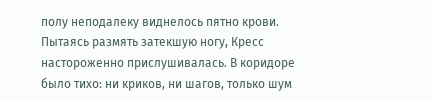полу неподалеку виднелось пятно крови.
Пытаясь размять затекшую ногу, Кресс настороженно прислушивалась. В коридоре было тихо: ни криков, ни шагов, только шум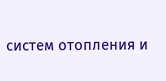систем отопления и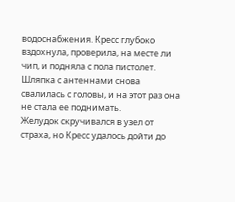водоснабжения. Кресс глубоко вздохнула, проверила, на месте ли чип, и подняла с пола пистолет. Шляпка с антеннами снова свалилась с головы, и на этот раз она не стала ее поднимать.
Желудок скручивался в узел от страха, но Кресс удалось дойти до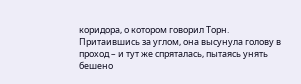коридора, о котором говорил Торн. Притаившись за углом, она высунула голову в проход – и тут же спряталась, пытаясь унять бешено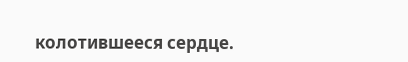колотившееся сердце.